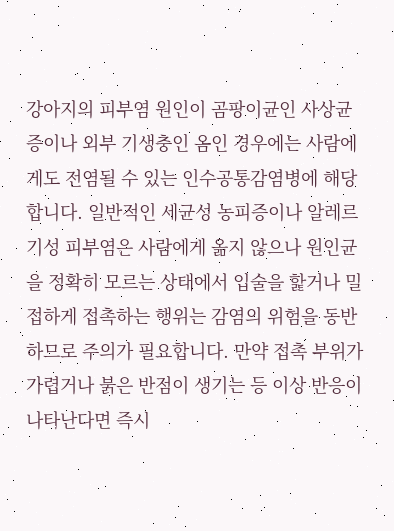강아지의 피부염 원인이 곰팡이균인 사상균증이나 외부 기생충인 옴인 경우에는 사람에게도 전염될 수 있는 인수공통감염병에 해당합니다. 일반적인 세균성 농피증이나 알레르기성 피부염은 사람에게 옮지 않으나 원인균을 정확히 모르는 상태에서 입술을 핥거나 밀접하게 접촉하는 행위는 감염의 위험을 동반하므로 주의가 필요합니다. 만약 접촉 부위가 가렵거나 붉은 반점이 생기는 등 이상 반응이 나타난다면 즉시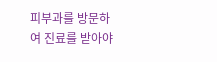피부과를 방문하여 진료를 받아야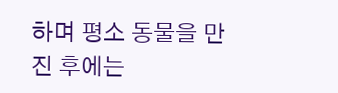하며 평소 동물을 만진 후에는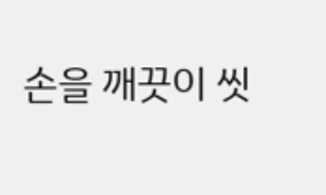손을 깨끗이 씻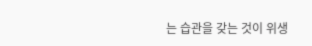는 습관을 갖는 것이 위생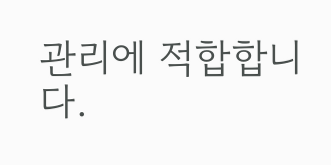관리에 적합합니다.